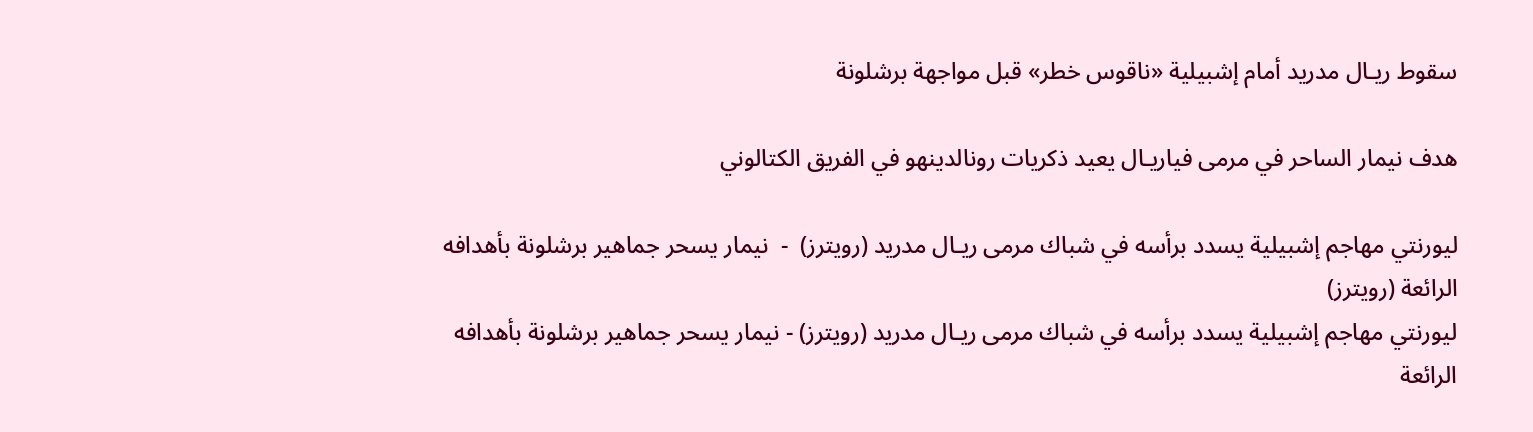سقوط ريـال مدريد أمام إشبيلية «ناقوس خطر» قبل مواجهة برشلونة

هدف نيمار الساحر في مرمى فياريـال يعيد ذكريات رونالدينهو في الفريق الكتالوني

ليورنتي مهاجم إشبيلية يسدد برأسه في شباك مرمى ريـال مدريد (رويترز)  -  نيمار يسحر جماهير برشلونة بأهدافه الرائعة (رويترز)
ليورنتي مهاجم إشبيلية يسدد برأسه في شباك مرمى ريـال مدريد (رويترز) - نيمار يسحر جماهير برشلونة بأهدافه الرائعة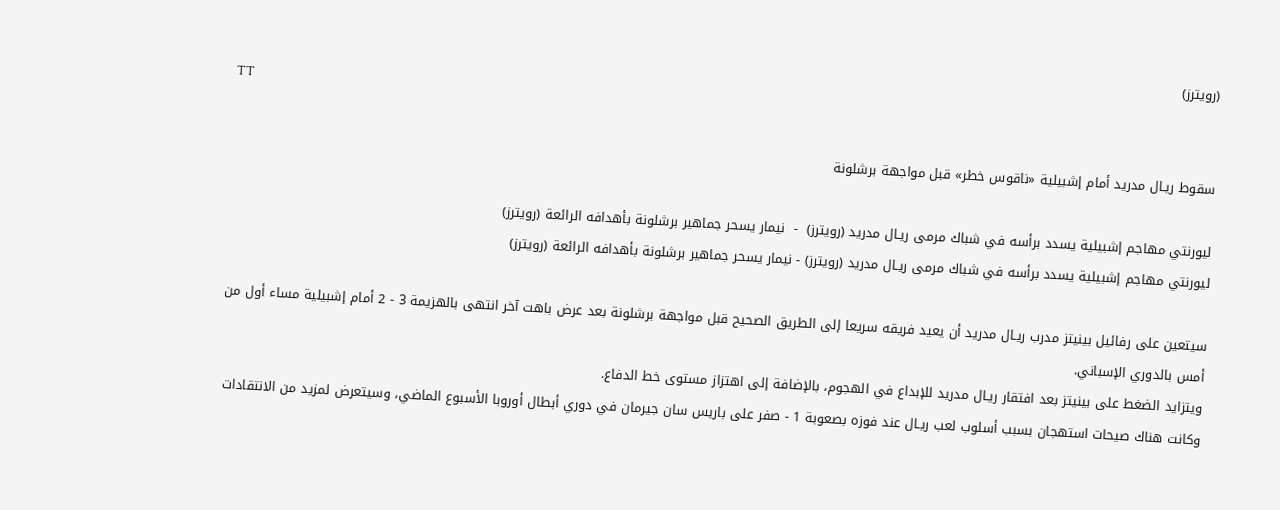(رويترز)
TT

سقوط ريـال مدريد أمام إشبيلية «ناقوس خطر» قبل مواجهة برشلونة

ليورنتي مهاجم إشبيلية يسدد برأسه في شباك مرمى ريـال مدريد (رويترز)  -  نيمار يسحر جماهير برشلونة بأهدافه الرائعة (رويترز)
ليورنتي مهاجم إشبيلية يسدد برأسه في شباك مرمى ريـال مدريد (رويترز) - نيمار يسحر جماهير برشلونة بأهدافه الرائعة (رويترز)

سيتعين على رفائيل بينيتز مدرب ريـال مدريد أن يعيد فريقه سريعا إلى الطريق الصحيح قبل مواجهة برشلونة بعد عرض باهت آخر انتهى بالهزيمة 3 - 2 أمام إشبيلية مساء أول من أمس بالدوري الإسباني.
ويتزايد الضغط على بينيتز بعد افتقار ريـال مدريد للإبداع في الهجوم، بالإضافة إلى اهتزاز مستوى خط الدفاع.
وكانت هناك صيحات استهجان بسبب أسلوب لعب ريـال عند فوزه بصعوبة 1 - صفر على باريس سان جيرمان في دوري أبطال أوروبا الأسبوع الماضي، وسيتعرض لمزيد من الانتقادات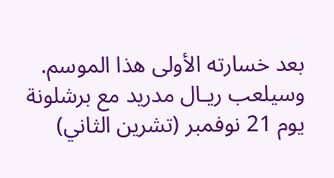بعد خسارته الأولى هذا الموسم.
وسيلعب ريـال مدريد مع برشلونة يوم 21 نوفمبر (تشرين الثاني)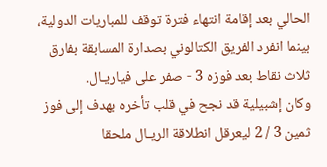الحالي بعد إقامة انتهاء فترة توقف للمباريات الدولية، بينما انفرد الفريق الكتالوني بصدارة المسابقة بفارق ثلاث نقاط بعد فوزه 3 - صفر على فياريـال.
وكان إشبيلية قد نجح في قلب تأخره بهدف إلى فوز ثمين 3 / 2 ليعرقل انطلاقة الريـال ملحقا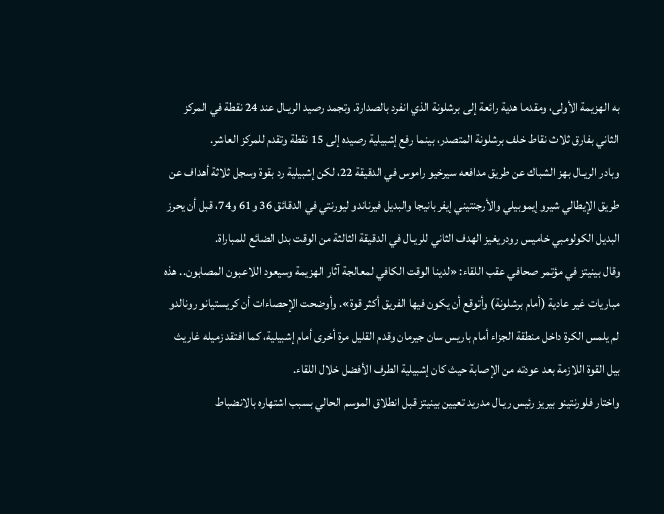به الهزيمة الأولى، ومقدما هدية رائعة إلى برشلونة الذي انفرد بالصدارة. وتجمد رصيد الريـال عند 24 نقطة في المركز الثاني بفارق ثلاث نقاط خلف برشلونة المتصدر، بينما رفع إشبيلية رصيده إلى 15 نقطة وتقدم للمركز العاشر.
وبادر الريـال بهز الشباك عن طريق مدافعه سيرخيو راموس في الدقيقة 22، لكن إشبيلية رد بقوة وسجل ثلاثة أهداف عن طريق الإيطالي شيرو إيموبيلي والأرجنتيني إيفر بانيجا والبديل فيرناندو ليورنتي في الدقائق 36 و61 و74، قبل أن يحرز البديل الكولومبي خاميس رودريغيز الهدف الثاني للريـال في الدقيقة الثالثة من الوقت بدل الضائع للمباراة.
وقال بينيتز في مؤتمر صحافي عقب اللقاء: «لدينا الوقت الكافي لمعالجة آثار الهزيمة وسيعود اللاعبون المصابون.. هذه مباريات غير عادية (أمام برشلونة) وأتوقع أن يكون فيها الفريق أكثر قوة». وأوضحت الإحصاءات أن كريستيانو رونالدو لم يلمس الكرة داخل منطقة الجزاء أمام باريس سان جيرمان وقدم القليل مرة أخرى أمام إشبيلية، كما افتقد زميله غاريث بيل القوة اللازمة بعد عودته من الإصابة حيث كان إشبيلية الطرف الأفضل خلال اللقاء.
واختار فلورنتينو بيريز رئيس ريـال مدريد تعيين بينيتز قبل انطلاق الموسم الحالي بسبب اشتهاره بالانضباط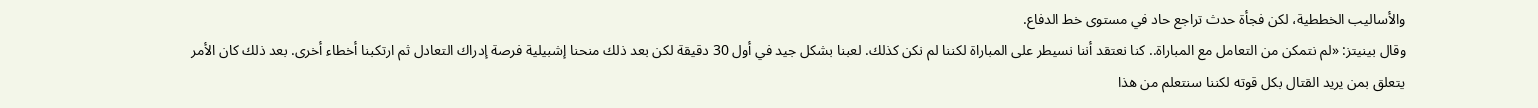والأساليب الخططية، لكن فجأة حدث تراجع حاد في مستوى خط الدفاع.
وقال بينيتز: «لم نتمكن من التعامل مع المباراة.. كنا نعتقد أننا نسيطر على المباراة لكننا لم نكن كذلك. لعبنا بشكل جيد في أول 30 دقيقة لكن بعد ذلك منحنا إشبيلية فرصة إدراك التعادل ثم ارتكبنا أخطاء أخرى. بعد ذلك كان الأمر يتعلق بمن يريد القتال بكل قوته لكننا سنتعلم من هذا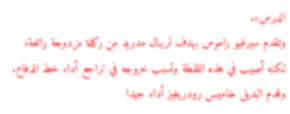الدرس».
وتقدم سيرغيو راموس بهدف لريـال مدريد من ركلة مزدوجة رائعة، لكنه أصيب في هذه اللقطة وتسبب خروجه في تراجع أداء خط الدفاع.
وقدم البديل خاميس رودريغيز أداء جيدا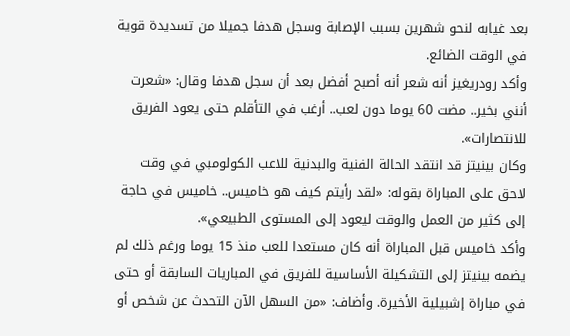بعد غيابه لنحو شهرين بسبب الإصابة وسجل هدفا جميلا من تسديدة قوية في الوقت الضائع.
وأكد رودريغيز أنه شعر أنه أصبح أفضل بعد أن سجل هدفا وقال: «شعرت أنني بخير.. مضت 60 يوما دون لعب.. أرغب في التأقلم حتى يعود الفريق للانتصارات».
وكان بينيتز قد انتقد الحالة الفنية والبدنية للاعب الكولومبي في وقت لاحق على المباراة بقوله: «لقد رأيتم كيف هو خاميس.. خاميس في حاجة إلى كثير من العمل والوقت ليعود إلى المستوى الطبيعي».
وأكد خاميس قبل المباراة أنه كان مستعدا للعب منذ 15 يوما ورغم ذلك لم يضمه بينيتز إلى التشكيلة الأساسية للفريق في المباريات السابقة أو حتى في مباراة إشبيلية الأخيرة. وأضاف: «من السهل الآن التحدث عن شخص أو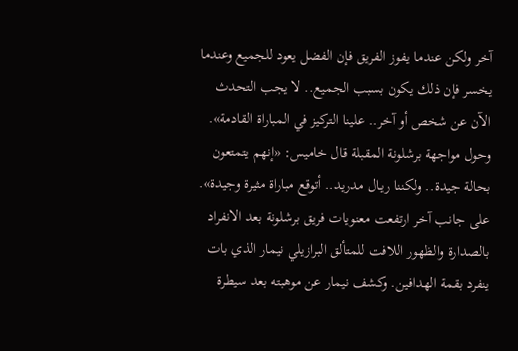آخر ولكن عندما يفوز الفريق فإن الفضل يعود للجميع وعندما يخسر فإن ذلك يكون بسبب الجميع.. لا يجب التحدث الآن عن شخص أو آخر.. علينا التركيز في المباراة القادمة».
وحول مواجهة برشلونة المقبلة قال خاميس: «إنهم يتمتعون بحالة جيدة.. ولكننا ريـال مدريد.. أتوقع مباراة مثيرة وجيدة».
على جانب آخر ارتفعت معنويات فريق برشلونة بعد الانفراد بالصدارة والظهور اللافت للمتألق البرازيلي نيمار الذي بات ينفرد بقمة الهدافين. وكشف نيمار عن موهبته بعد سيطرة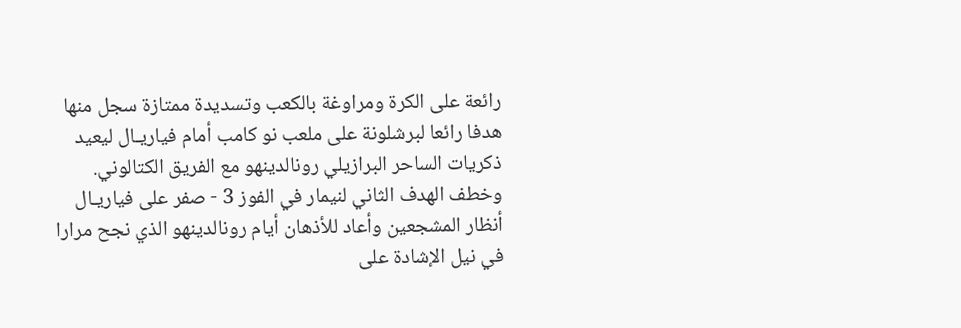رائعة على الكرة ومراوغة بالكعب وتسديدة ممتازة سجل منها هدفا رائعا لبرشلونة على ملعب نو كامب أمام فياريـال ليعيد ذكريات الساحر البرازيلي رونالدينهو مع الفريق الكتالوني.
وخطف الهدف الثاني لنيمار في الفوز 3 - صفر على فياريـال أنظار المشجعين وأعاد للأذهان أيام رونالدينهو الذي نجح مرارا في نيل الإشادة على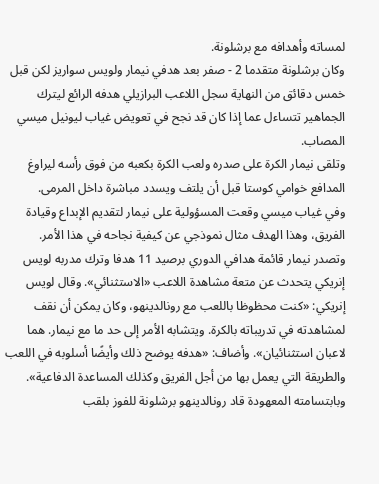لمساته وأهدافه مع برشلونة.
وكان برشلونة متقدما 2 - صفر بعد هدفي نيمار ولويس سواريز لكن قبل خمس دقائق من النهاية سجل اللاعب البرازيلي هدفه الرائع ليترك الجماهير تتساءل عما إذا كان قد نجح في تعويض غياب ليونيل ميسي المصاب.
وتلقى نيمار الكرة على صدره ولعب الكرة بكعبه من فوق رأسه ليراوغ المدافع خوامي كوستا قبل أن يلتف ويسدد مباشرة داخل المرمى.
وفي غياب ميسي وقعت المسؤولية على نيمار لتقديم الإبداع وقيادة الفريق، وهذا الهدف مثال نموذجي عن كيفية نجاحه في هذا الأمر.
وتصدر نيمار قائمة هدافي الدوري برصيد 11 هدفا وترك مدربه لويس إنريكي يتحدث عن متعة مشاهدة اللاعب «الاستثنائي». وقال لويس إنريكي: «كنت محظوظا باللعب مع رونالدينهو، وكان يمكن أن نقف لمشاهدته في تدريباته بالكرة. ويتشابه الأمر إلى حد ما مع نيمار. هما لاعبان استثنائيان». وأضاف: «هدفه يوضح ذلك وأيضًا أسلوبه في اللعب والطريقة التي يعمل بها من أجل الفريق وكذلك المساعدة الدفاعية».
وبابتسامته المعهودة قاد رونالدينهو برشلونة للفوز بلقب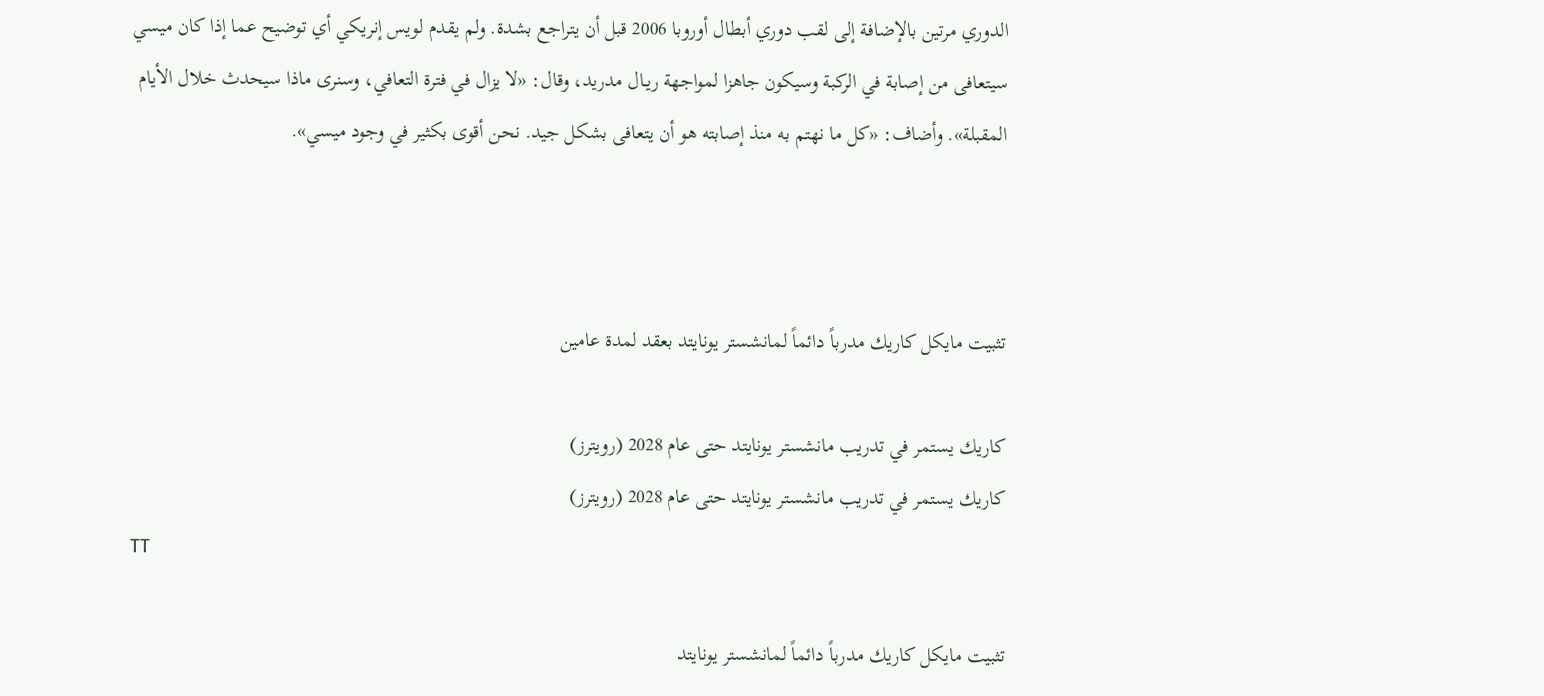الدوري مرتين بالإضافة إلى لقب دوري أبطال أوروبا 2006 قبل أن يتراجع بشدة. ولم يقدم لويس إنريكي أي توضيح عما إذا كان ميسي سيتعافى من إصابة في الركبة وسيكون جاهزا لمواجهة ريـال مدريد، وقال: «لا يزال في فترة التعافي، وسنرى ماذا سيحدث خلال الأيام المقبلة». وأضاف: «كل ما نهتم به منذ إصابته هو أن يتعافى بشكل جيد. نحن أقوى بكثير في وجود ميسي».



تثبيت مايكل كاريك مدرباً دائماً لمانشستر يونايتد بعقد لمدة عامين

كاريك يستمر في تدريب مانشستر يونايتد حتى عام 2028 (رويترز)
كاريك يستمر في تدريب مانشستر يونايتد حتى عام 2028 (رويترز)
TT

تثبيت مايكل كاريك مدرباً دائماً لمانشستر يونايتد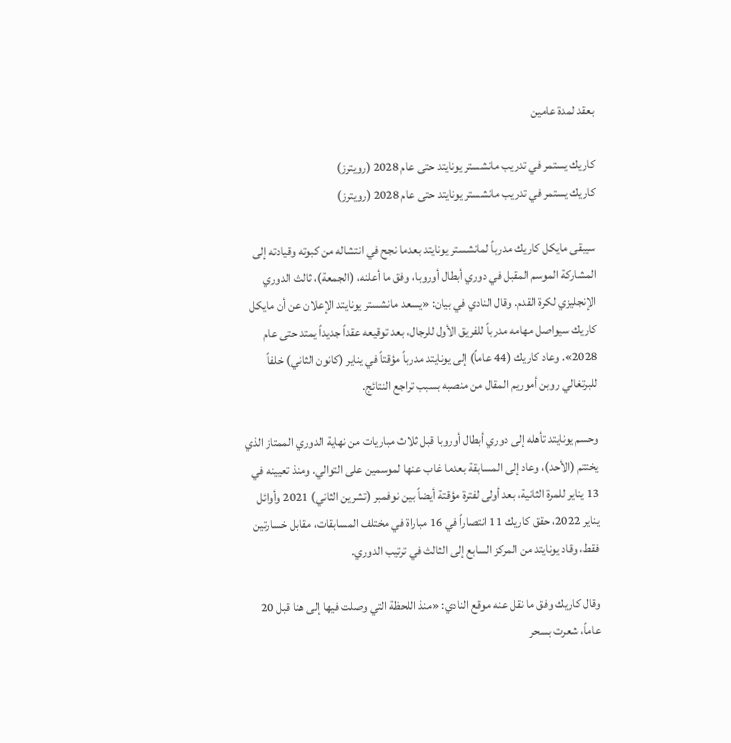بعقد لمدة عامين

كاريك يستمر في تدريب مانشستر يونايتد حتى عام 2028 (رويترز)
كاريك يستمر في تدريب مانشستر يونايتد حتى عام 2028 (رويترز)

سيبقى مايكل كاريك مدرباً لمانشستر يونايتد بعدما نجح في انتشاله من كبوته وقيادته إلى المشاركة الموسم المقبل في دوري أبطال أوروبا، وفق ما أعلنه، (الجمعة)، ثالث الدوري الإنجليزي لكرة القدم. وقال النادي في بيان: «يسعد مانشستر يونايتد الإعلان عن أن مايكل كاريك سيواصل مهامه مدرباً للفريق الأول للرجال، بعد توقيعه عقداً جديداً يمتد حتى عام 2028». وعاد كاريك (44 عاماً) إلى يونايتد مدرباً مؤقتاً في يناير (كانون الثاني) خلفاً للبرتغالي روبن أموريم المقال من منصبه بسبب تراجع النتائج.

وحسم يونايتد تأهله إلى دوري أبطال أوروبا قبل ثلاث مباريات من نهاية الدوري الممتاز الذي يختتم (الأحد)، وعاد إلى المسابقة بعدما غاب عنها لموسمين على التوالي. ومنذ تعيينه في 13 يناير للمرة الثانية، بعد أولى لفترة مؤقتة أيضاً بين نوفمبر (تشرين الثاني) 2021 وأوائل يناير 2022، حقق كاريك 11 انتصاراً في 16 مباراة في مختلف المسابقات، مقابل خسارتين فقط، وقاد يونايتد من المركز السابع إلى الثالث في ترتيب الدوري.

وقال كاريك وفق ما نقل عنه موقع النادي: «منذ اللحظة التي وصلت فيها إلى هنا قبل 20 عاماً، شعرت بسحر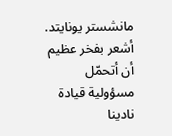مانشستر يونايتد. أشعر بفخر عظيم أن أتحمّل مسؤولية قيادة نادينا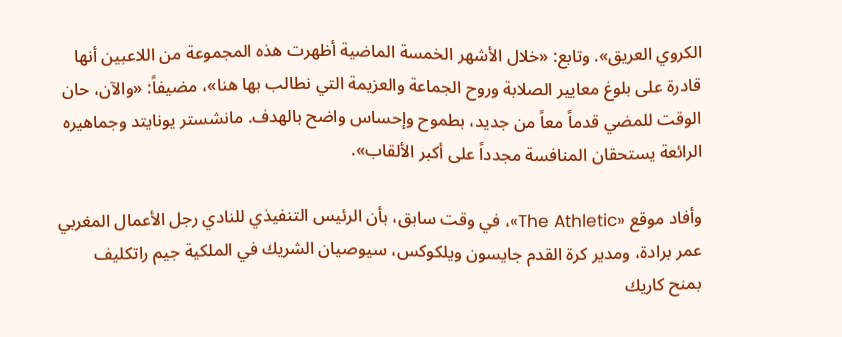الكروي العريق». وتابع: «خلال الأشهر الخمسة الماضية أظهرت هذه المجموعة من اللاعبين أنها قادرة على بلوغ معايير الصلابة وروح الجماعة والعزيمة التي نطالب بها هنا»، مضيفاً: «والآن، حان الوقت للمضي قدماً معاً من جديد، بطموح وإحساس واضح بالهدف. مانشستر يونايتد وجماهيره الرائعة يستحقان المنافسة مجدداً على أكبر الألقاب».

وأفاد موقع «The Athletic»، في وقت سابق، بأن الرئيس التنفيذي للنادي رجل الأعمال المغربي عمر برادة، ومدير كرة القدم جايسون ويلكوكس، سيوصيان الشريك في الملكية جيم راتكليف بمنح كاريك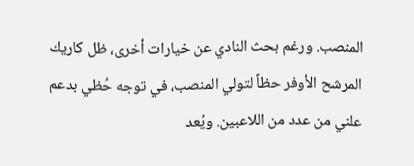المنصب. ورغم بحث النادي عن خيارات أخرى، ظل كاريك المرشح الأوفر حظاً لتولي المنصب، في توجه حُظي بدعم علني من عدد من اللاعبين. ويُعد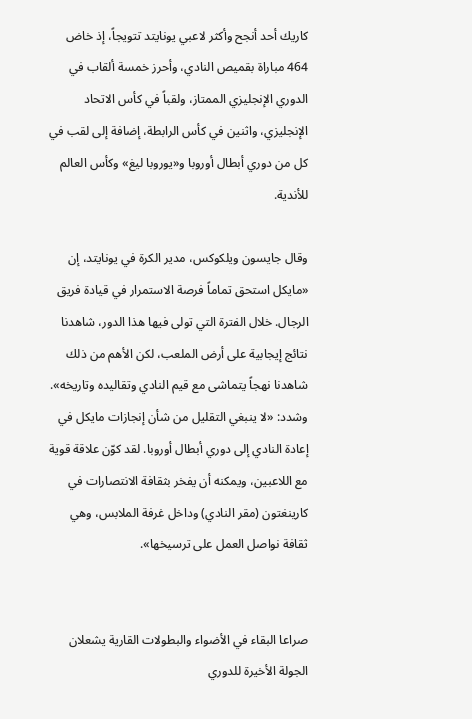كاريك أحد أنجح وأكثر لاعبي يونايتد تتويجاً، إذ خاض 464 مباراة بقميص النادي، وأحرز خمسة ألقاب في الدوري الإنجليزي الممتاز، ولقباً في كأس الاتحاد الإنجليزي، واثنين في كأس الرابطة، إضافة إلى لقب في كل من دوري أبطال أوروبا و«يوروبا ليغ» وكأس العالم للأندية.

وقال جايسون ويلكوكس، مدير الكرة في يونايتد، إن «مايكل استحق تماماً فرصة الاستمرار في قيادة فريق الرجال. خلال الفترة التي تولى فيها هذا الدور، شاهدنا نتائج إيجابية على أرض الملعب، لكن الأهم من ذلك شاهدنا نهجاً يتماشى مع قيم النادي وتقاليده وتاريخه». وشدد: «لا ينبغي التقليل من شأن إنجازات مايكل في إعادة النادي إلى دوري أبطال أوروبا. لقد كوّن علاقة قوية مع اللاعبين، ويمكنه أن يفخر بثقافة الانتصارات في كارينغتون (مقر النادي) وداخل غرفة الملابس، وهي ثقافة نواصل العمل على ترسيخها».


صراعا البقاء في الأضواء والبطولات القارية يشعلان الجولة الأخيرة للدوري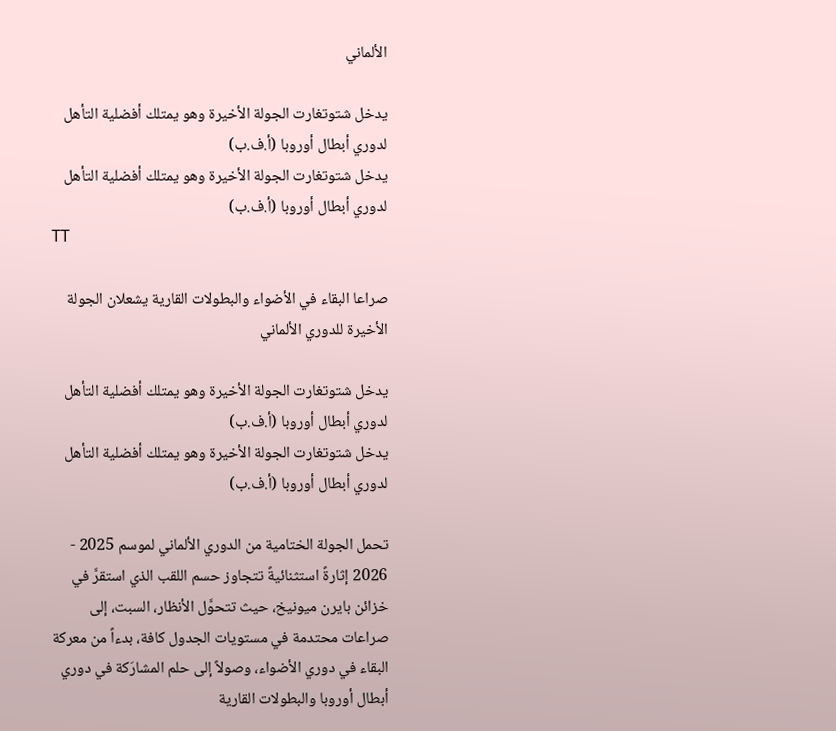الألماني

يدخل شتوتغارت الجولة الأخيرة وهو يمتلك أفضلية التأهل لدوري أبطال أوروبا (أ.ف.ب)
يدخل شتوتغارت الجولة الأخيرة وهو يمتلك أفضلية التأهل لدوري أبطال أوروبا (أ.ف.ب)
TT

صراعا البقاء في الأضواء والبطولات القارية يشعلان الجولة الأخيرة للدوري الألماني

يدخل شتوتغارت الجولة الأخيرة وهو يمتلك أفضلية التأهل لدوري أبطال أوروبا (أ.ف.ب)
يدخل شتوتغارت الجولة الأخيرة وهو يمتلك أفضلية التأهل لدوري أبطال أوروبا (أ.ف.ب)

تحمل الجولة الختامية من الدوري الألماني لموسم 2025 - 2026 إثارةً استثنائيةً تتجاوز حسم اللقب الذي استقرَّ في خزائن بايرن ميونيخ، حيث تتحوَّل الأنظار، السبت، إلى صراعات محتدمة في مستويات الجدول كافة، بدءاً من معركة البقاء في دوري الأضواء، وصولاً إلى حلم المشارَكة في دوري أبطال أوروبا والبطولات القارية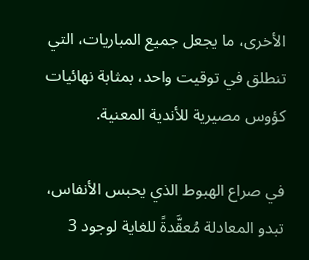الأخرى، ما يجعل جميع المباريات، التي تنطلق في توقيت واحد، بمثابة نهائيات كؤوس مصيرية للأندية المعنية.

في صراع الهبوط الذي يحبس الأنفاس، تبدو المعادلة مُعقَّدةً للغاية لوجود 3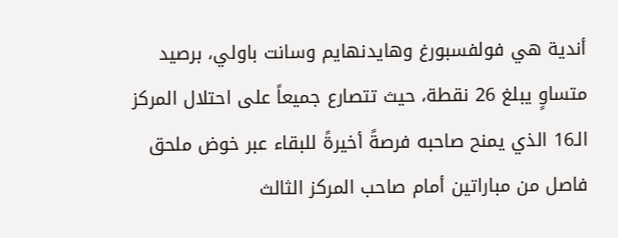أندية هي فولفسبورغ وهايدنهايم وسانت باولي، برصيد متساوٍ يبلغ 26 نقطة، حيث تتصارع جميعاً على احتلال المركز الـ16 الذي يمنح صاحبه فرصةً أخيرةً للبقاء عبر خوض ملحق فاصل من مباراتين أمام صاحب المركز الثالث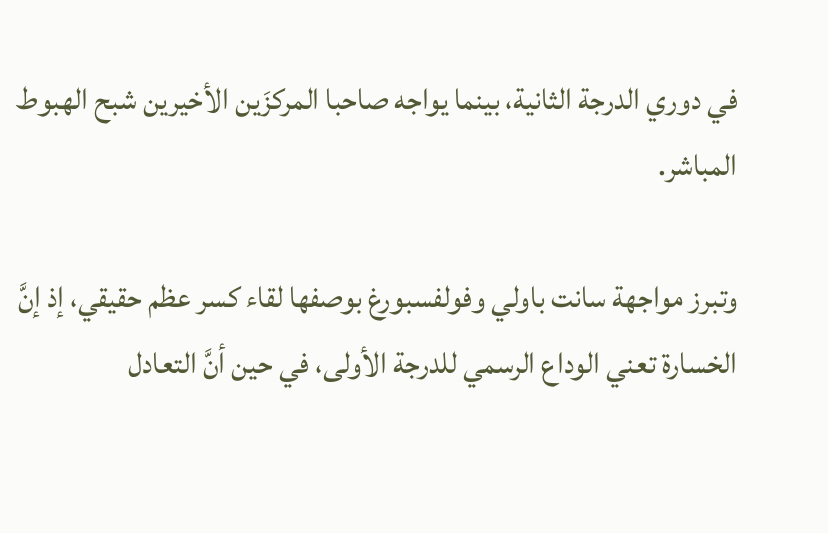في دوري الدرجة الثانية، بينما يواجه صاحبا المركزَين الأخيرين شبح الهبوط المباشر.

وتبرز مواجهة سانت باولي وفولفسبورغ بوصفها لقاء كسر عظم حقيقي، إذ إنَّ الخسارة تعني الوداع الرسمي للدرجة الأولى، في حين أنَّ التعادل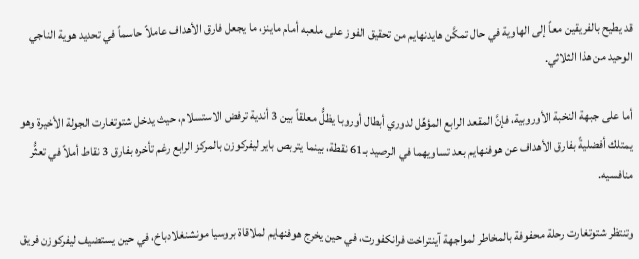قد يطيح بالفريقين معاً إلى الهاوية في حال تمكَّن هايدنهايم من تحقيق الفوز على ملعبه أمام ماينز، ما يجعل فارق الأهداف عاملاً حاسماً في تحديد هوية الناجي الوحيد من هذا الثلاثي.

أما على جبهة النخبة الأوروبية، فإنَّ المقعد الرابع المؤهِّل لدوري أبطال أوروبا يظلُّ معلقاً بين 3 أندية ترفض الاستسلام، حيث يدخل شتوتغارت الجولة الأخيرة وهو يمتلك أفضليةً بفارق الأهداف عن هوفنهايم بعد تساويهما في الرصيد بـ61 نقطة، بينما يتربص باير ليفركوزن بالمركز الرابع رغم تأخره بفارق 3 نقاط أملاً في تعثُّر منافسيه.

وتنتظر شتوتغارت رحلة محفوفة بالمخاطر لمواجهة آينتراخت فرانكفورت، في حين يخرج هوفنهايم لملاقاة بروسيا مونشنغلادباخ، في حين يستضيف ليفركوزن فريق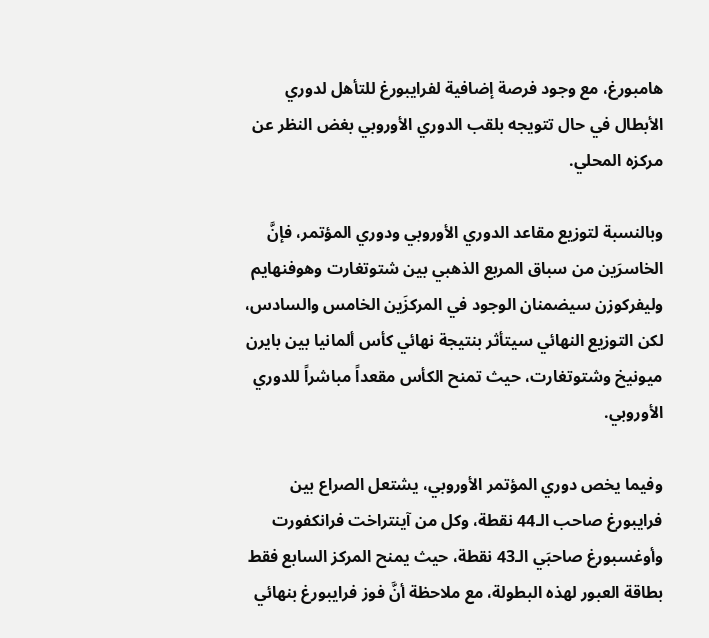هامبورغ، مع وجود فرصة إضافية لفرايبورغ للتأهل لدوري الأبطال في حال تتويجه بلقب الدوري الأوروبي بغض النظر عن مركزه المحلي.

وبالنسبة لتوزيع مقاعد الدوري الأوروبي ودوري المؤتمر، فإنَّ الخاسرَين من سباق المربع الذهبي بين شتوتغارت وهوفنهايم وليفركوزن سيضمنان الوجود في المركزَين الخامس والسادس، لكن التوزيع النهائي سيتأثر بنتيجة نهائي كأس ألمانيا بين بايرن ميونيخ وشتوتغارت، حيث تمنح الكأس مقعداً مباشراً للدوري الأوروبي.

وفيما يخص دوري المؤتمر الأوروبي، يشتعل الصراع بين فرايبورغ صاحب الـ44 نقطة، وكل من آينتراخت فرانكفورت وأوغسبورغ صاحبَي الـ43 نقطة، حيث يمنح المركز السابع فقط بطاقة العبور لهذه البطولة، مع ملاحظة أنَّ فوز فرايبورغ بنهائي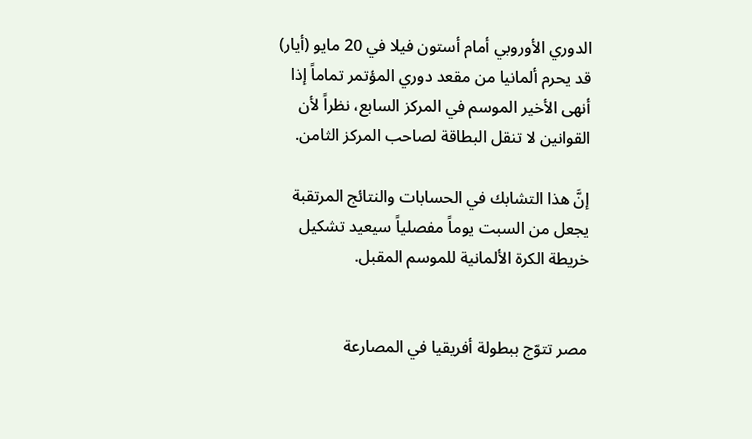الدوري الأوروبي أمام أستون فيلا في 20 مايو (أيار) قد يحرم ألمانيا من مقعد دوري المؤتمر تماماً إذا أنهى الأخير الموسم في المركز السابع، نظراً لأن القوانين لا تنقل البطاقة لصاحب المركز الثامن.

إنَّ هذا التشابك في الحسابات والنتائج المرتقبة يجعل من السبت يوماً مفصلياً سيعيد تشكيل خريطة الكرة الألمانية للموسم المقبل.


مصر تتوّج ببطولة أفريقيا في المصارعة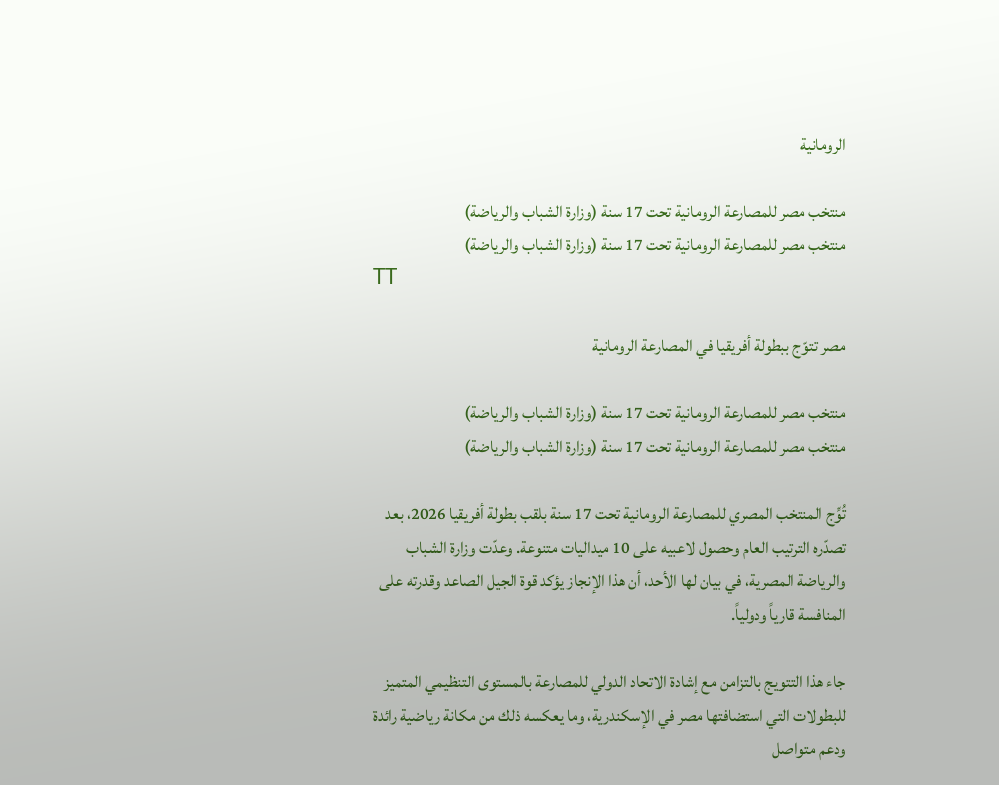الرومانية

منتخب مصر للمصارعة الرومانية تحت 17 سنة (وزارة الشباب والرياضة)
منتخب مصر للمصارعة الرومانية تحت 17 سنة (وزارة الشباب والرياضة)
TT

مصر تتوّج ببطولة أفريقيا في المصارعة الرومانية

منتخب مصر للمصارعة الرومانية تحت 17 سنة (وزارة الشباب والرياضة)
منتخب مصر للمصارعة الرومانية تحت 17 سنة (وزارة الشباب والرياضة)

تُوِّج المنتخب المصري للمصارعة الرومانية تحت 17 سنة بلقب بطولة أفريقيا 2026، بعد تصدّره الترتيب العام وحصول لاعبيه على 10 ميداليات متنوعة. وعدّت وزارة الشباب والرياضة المصرية، في بيان لها الأحد، أن هذا الإنجاز يؤكد قوة الجيل الصاعد وقدرته على المنافسة قارياً ودولياً.

جاء هذا التتويج بالتزامن مع إشادة الاتحاد الدولي للمصارعة بالمستوى التنظيمي المتميز للبطولات التي استضافتها مصر في الإسكندرية، وما يعكسه ذلك من مكانة رياضية رائدة ودعم متواصل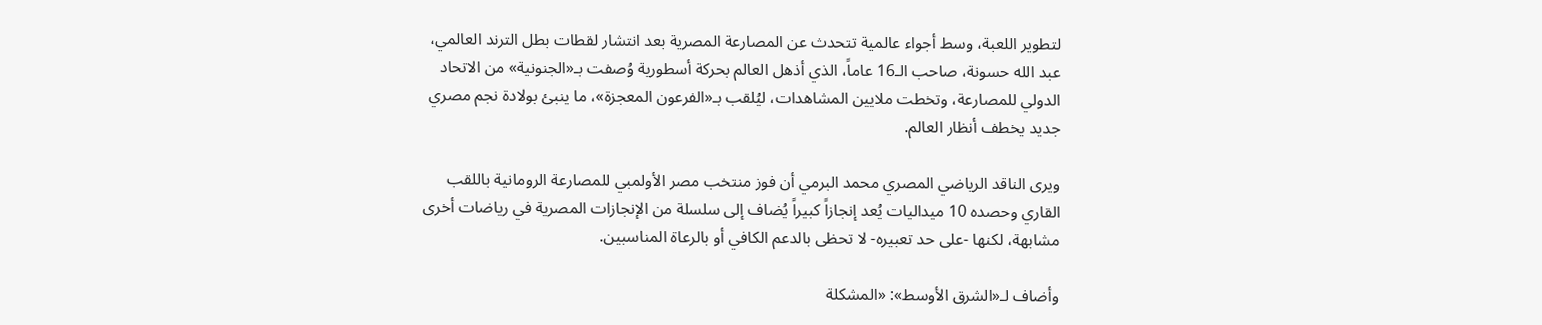لتطوير اللعبة، وسط أجواء عالمية تتحدث عن المصارعة المصرية بعد انتشار لقطات بطل الترند العالمي، عبد الله حسونة، صاحب الـ16 عاماً، الذي أذهل العالم بحركة أسطورية وُصفت بـ«الجنونية» من الاتحاد الدولي للمصارعة، وتخطت ملايين المشاهدات، ليُلقب بـ«الفرعون المعجزة»، ما ينبئ بولادة نجم مصري جديد يخطف أنظار العالم.

ويرى الناقد الرياضي المصري محمد البرمي أن فوز منتخب مصر الأولمبي للمصارعة الرومانية باللقب القاري وحصده 10 ميداليات يُعد إنجازاً كبيراً يُضاف إلى سلسلة من الإنجازات المصرية في رياضات أخرى مشابهة، لكنها -على حد تعبيره- لا تحظى بالدعم الكافي أو بالرعاة المناسبين.

وأضاف لـ«الشرق الأوسط»: «المشكلة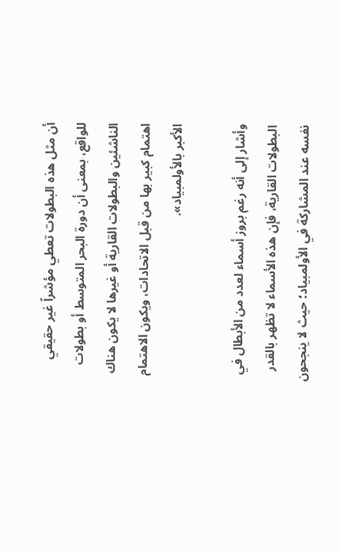أن مثل هذه البطولات تعطي مؤشراً غير حقيقي للواقع، بمعنى أن دورة البحر المتوسط أو بطولات الناشئين والبطولات القارية أو غيرها لا يكون هناك اهتمام كبير بها من قبل الاتحادات، ويكون الاهتمام الأكبر بالأولمبياد».

وأشار إلى أنه رغم بروز أسماء لعدد من الأبطال في البطولات القارية، فإن هذه الأسماء لا تظهر بالقدر نفسه عند المشاركة في الأولمبياد؛ حيث لا ينجحون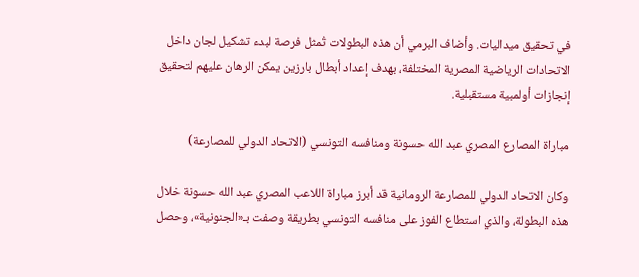في تحقيق ميداليات. وأضاف البرمي أن هذه البطولات تُمثل فرصة لبدء تشكيل لجان داخل الاتحادات الرياضية المصرية المختلفة، بهدف إعداد أبطال بارزين يمكن الرهان عليهم لتحقيق إنجازات أولمبية مستقبلية.

مباراة المصارع المصري عبد الله حسونة ومنافسه التونسي (الاتحاد الدولي للمصارعة)

وكان الاتحاد الدولي للمصارعة الرومانية قد أبرز مباراة اللاعب المصري عبد الله حسونة خلال هذه البطولة، والذي استطاع الفوز على منافسه التونسي بطريقة وصفت بـ«الجنونية»، وحصل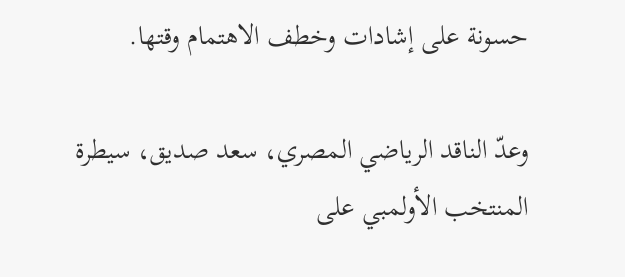حسونة على إشادات وخطف الاهتمام وقتها.

وعدّ الناقد الرياضي المصري، سعد صديق، سيطرة المنتخب الأولمبي على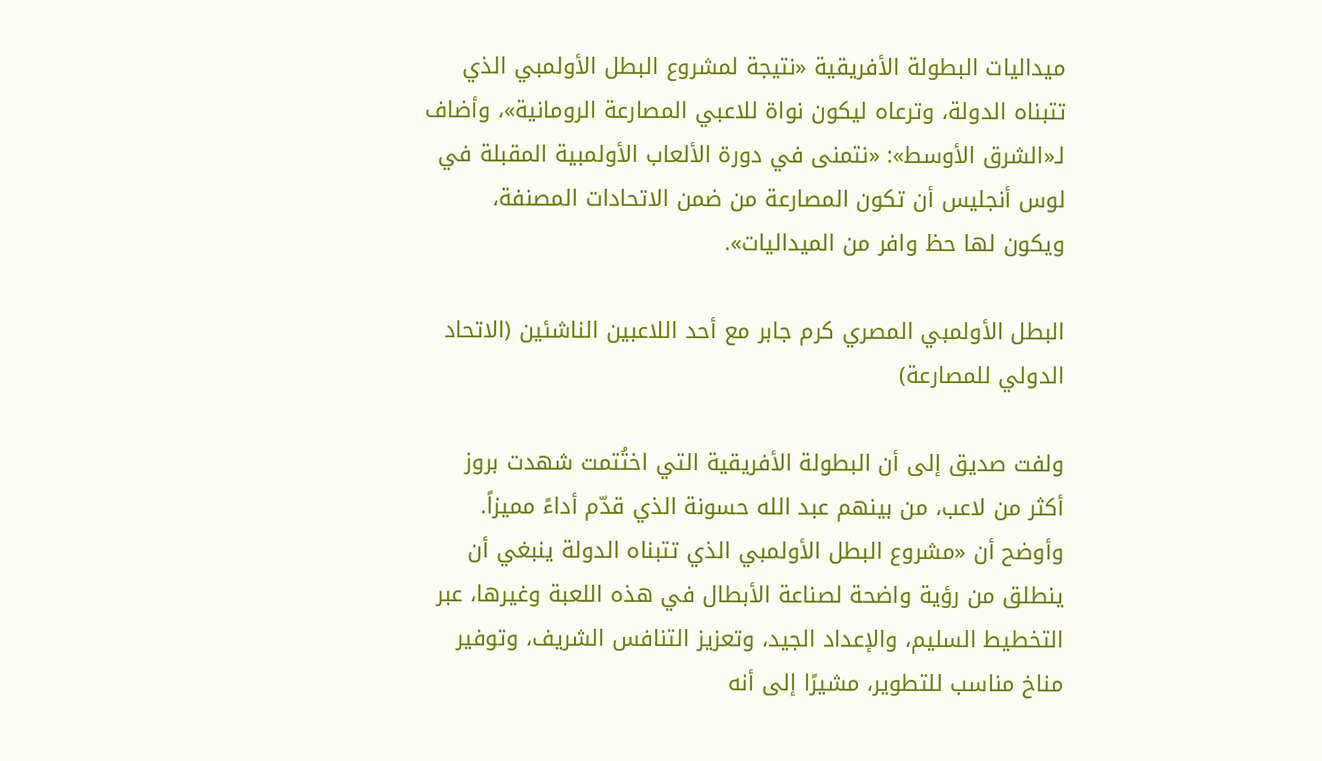ميداليات البطولة الأفريقية «نتيجة لمشروع البطل الأولمبي الذي تتبناه الدولة، وترعاه ليكون نواة للاعبي المصارعة الرومانية»، وأضاف لـ«الشرق الأوسط»: «نتمنى في دورة الألعاب الأولمبية المقبلة في لوس أنجليس أن تكون المصارعة من ضمن الاتحادات المصنفة، ويكون لها حظ وافر من الميداليات».

البطل الأولمبي المصري كرم جابر مع أحد اللاعبين الناشئين (الاتحاد الدولي للمصارعة)

ولفت صديق إلى أن البطولة الأفريقية التي اختُتمت شهدت بروز أكثر من لاعب، من بينهم عبد الله حسونة الذي قدّم أداءً مميزاً. وأوضح أن «مشروع البطل الأولمبي الذي تتبناه الدولة ينبغي أن ينطلق من رؤية واضحة لصناعة الأبطال في هذه اللعبة وغيرها، عبر التخطيط السليم، والإعداد الجيد، وتعزيز التنافس الشريف، وتوفير مناخ مناسب للتطوير، مشيرًا إلى أنه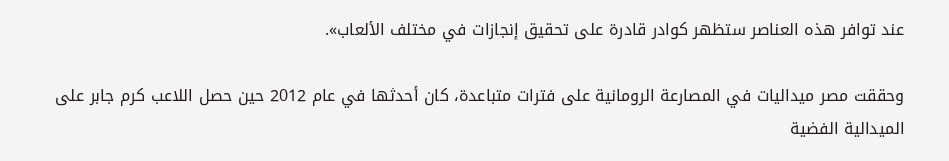عند توافر هذه العناصر ستظهر كوادر قادرة على تحقيق إنجازات في مختلف الألعاب».

وحققت مصر ميداليات في المصارعة الرومانية على فترات متباعدة، كان أحدثها في عام 2012 حين حصل اللاعب كرم جابر على الميدالية الفضية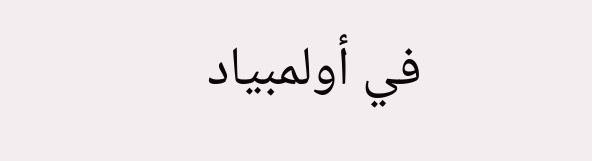في أولمبياد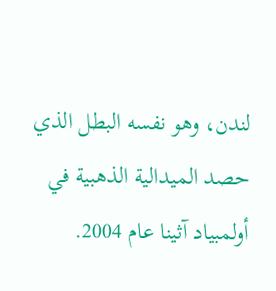لندن، وهو نفسه البطل الذي حصد الميدالية الذهبية في أولمبياد آثينا عام 2004.